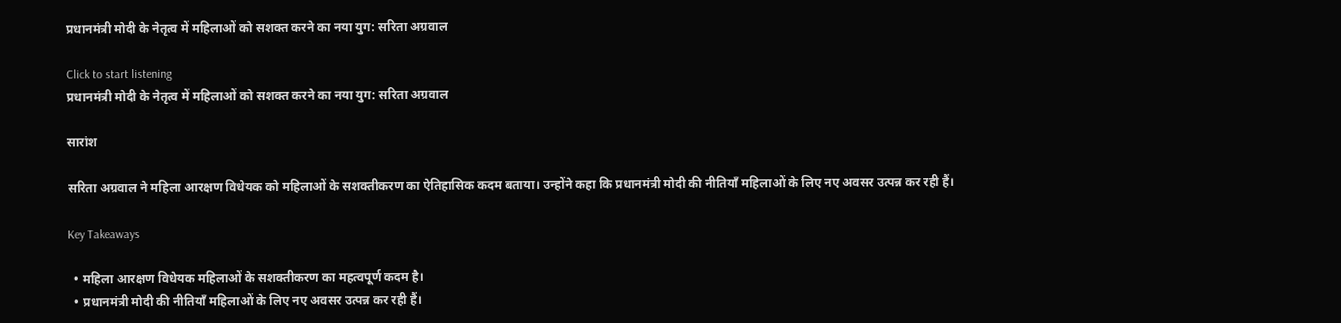प्रधानमंत्री मोदी के नेतृत्व में महिलाओं को सशक्त करने का नया युग: सरिता अग्रवाल

Click to start listening
प्रधानमंत्री मोदी के नेतृत्व में महिलाओं को सशक्त करने का नया युग: सरिता अग्रवाल

सारांश

सरिता अग्रवाल ने महिला आरक्षण विधेयक को महिलाओं के सशक्तीकरण का ऐतिहासिक कदम बताया। उन्होंने कहा कि प्रधानमंत्री मोदी की नीतियाँ महिलाओं के लिए नए अवसर उत्पन्न कर रही हैं।

Key Takeaways

  • महिला आरक्षण विधेयक महिलाओं के सशक्तीकरण का महत्वपूर्ण कदम है।
  • प्रधानमंत्री मोदी की नीतियाँ महिलाओं के लिए नए अवसर उत्पन्न कर रही हैं।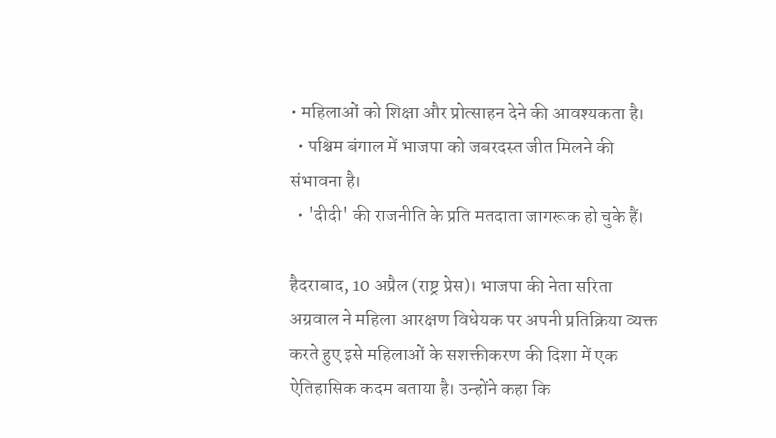• महिलाओं को शिक्षा और प्रोत्साहन देने की आवश्यकता है।
  • पश्चिम बंगाल में भाजपा को जबरदस्त जीत मिलने की संभावना है।
  • 'दीदी' की राजनीति के प्रति मतदाता जागरूक हो चुके हैं।

हैदराबाद, 10 अप्रैल (राष्ट्र प्रेस)। भाजपा की नेता सरिता अग्रवाल ने महिला आरक्षण विधेयक पर अपनी प्रतिक्रिया व्यक्त करते हुए इसे महिलाओं के सशक्तीकरण की दिशा में एक ऐतिहासिक कदम बताया है। उन्होंने कहा कि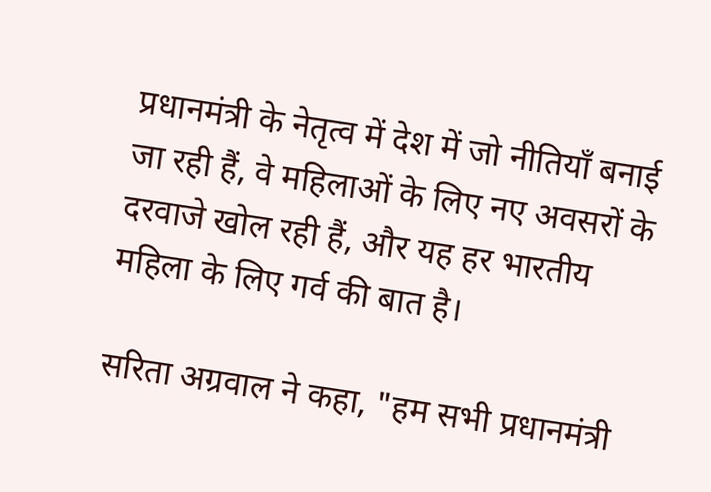प्रधानमंत्री के नेतृत्व में देश में जो नीतियाँ बनाई जा रही हैं, वे महिलाओं के लिए नए अवसरों के दरवाजे खोल रही हैं, और यह हर भारतीय महिला के लिए गर्व की बात है।

सरिता अग्रवाल ने कहा, "हम सभी प्रधानमंत्री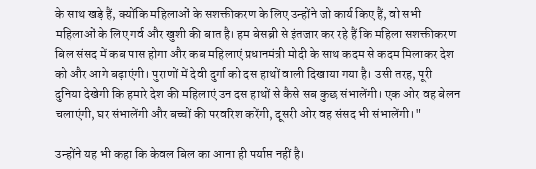के साथ खड़े हैं, क्योंकि महिलाओं के सशक्तीकरण के लिए उन्होंने जो कार्य किए हैं, वो सभी महिलाओं के लिए गर्व और खुशी की बात है। हम बेसब्री से इंतजार कर रहे हैं कि महिला सशक्तीकरण बिल संसद में कब पास होगा और कब महिलाएं प्रधानमंत्री मोदी के साथ कदम से कदम मिलाकर देश को और आगे बढ़ाएंगी। पुराणों में देवी दुर्गा को दस हाथों वाली दिखाया गया है। उसी तरह, पूरी दुनिया देखेगी कि हमारे देश की महिलाएं उन दस हाथों से कैसे सब कुछ संभालेंगी। एक ओर वह बेलन चलाएंगी, घर संभालेंगी और बच्चों की परवरिश करेंगी, दूसरी ओर वह संसद भी संभालेंगी।"

उन्होंने यह भी कहा कि केवल बिल का आना ही पर्याप्त नहीं है।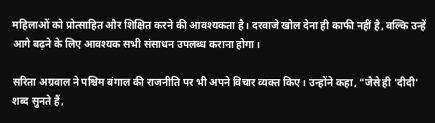महिलाओं को प्रोत्साहित और शिक्षित करने की आवश्यकता है। दरवाजे खोल देना ही काफी नहीं है, बल्कि उन्हें आगे बढ़ने के लिए आवश्यक सभी संसाधन उपलब्ध कराना होगा।

सरिता अग्रवाल ने पश्चिम बंगाल की राजनीति पर भी अपने विचार व्यक्त किए। उन्होंने कहा, "जैसे ही 'दीदी' शब्द सुनते हैं,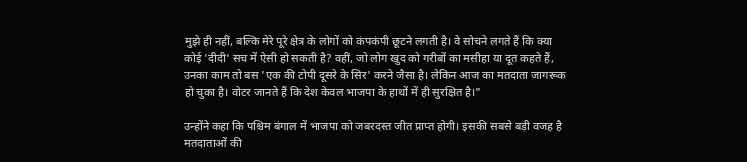मुझे ही नहीं, बल्कि मेरे पूरे क्षेत्र के लोगों को कंपकंपी छूटने लगती है। वे सोचने लगते हैं कि क्या कोई 'दीदी' सच में ऐसी हो सकती है? वहीं, जो लोग खुद को गरीबों का मसीहा या दूत कहते हैं, उनका काम तो बस 'एक की टोपी दूसरे के सिर' करने जैसा है। लेकिन आज का मतदाता जागरूक हो चुका है। वोटर जानते हैं कि देश केवल भाजपा के हाथों में ही सुरक्षित है।"

उन्होंने कहा कि पश्चिम बंगाल में भाजपा को जबरदस्त जीत प्राप्त होगी। इसकी सबसे बड़ी वजह है मतदाताओं की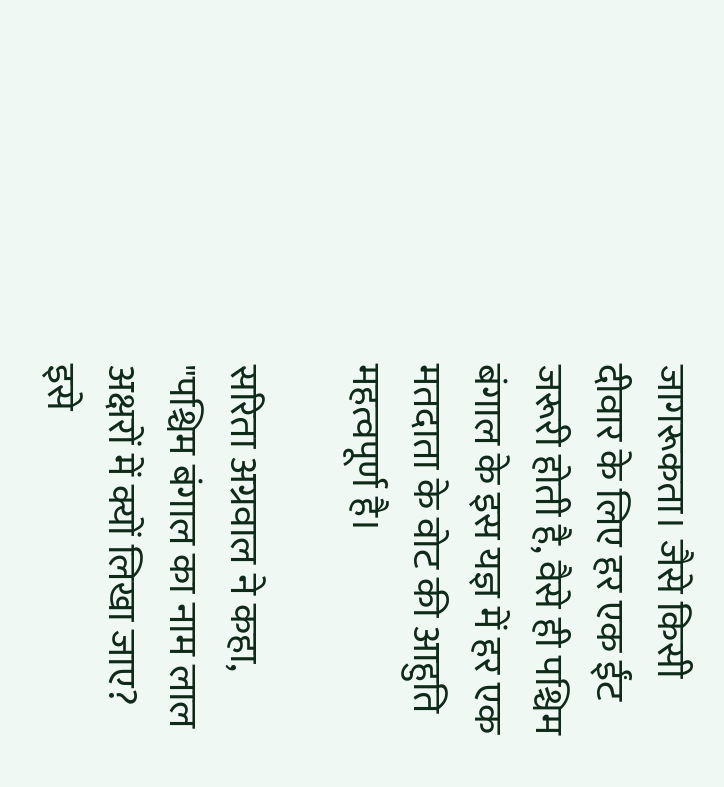जागरूकता। जैसे किसी दीवार के लिए हर एक ईंट जरूरी होती है, वैसे ही पश्चिम बंगाल के इस यज्ञ में हर एक मतदाता के वोट की आहुति महत्वपूर्ण है।

सरिता अग्रवाल ने कहा, "पश्चिम बंगाल का नाम लाल अक्षरों में क्यों लिखा जाए? इसे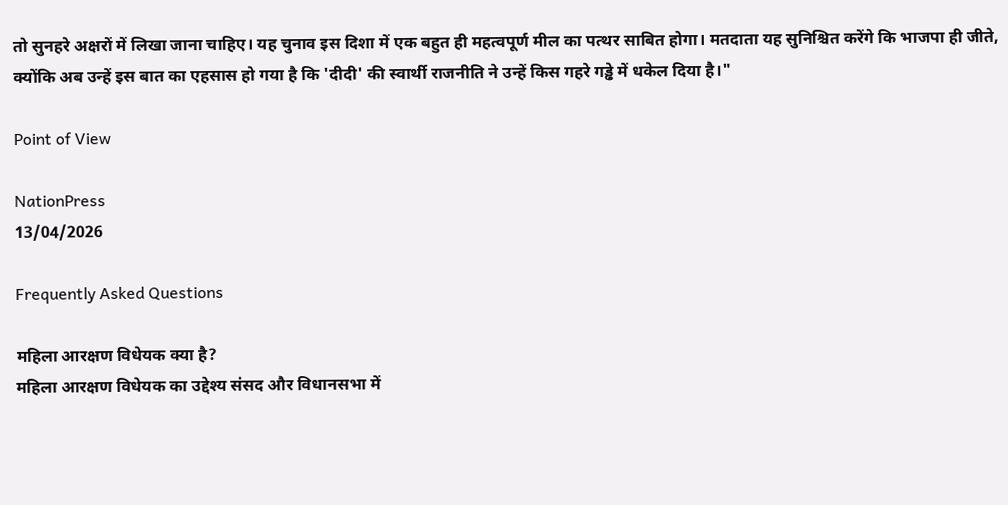तो सुनहरे अक्षरों में लिखा जाना चाहिए। यह चुनाव इस दिशा में एक बहुत ही महत्वपूर्ण मील का पत्थर साबित होगा। मतदाता यह सुनिश्चित करेंगे कि भाजपा ही जीते, क्योंकि अब उन्हें इस बात का एहसास हो गया है कि 'दीदी' की स्वार्थी राजनीति ने उन्हें किस गहरे गड्ढे में धकेल दिया है।"

Point of View

NationPress
13/04/2026

Frequently Asked Questions

महिला आरक्षण विधेयक क्या है?
महिला आरक्षण विधेयक का उद्देश्य संसद और विधानसभा में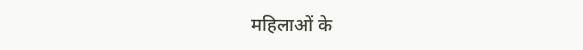महिलाओं के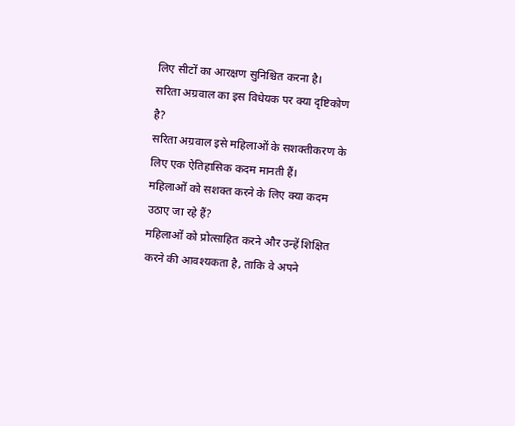लिए सीटों का आरक्षण सुनिश्चित करना है।
सरिता अग्रवाल का इस विधेयक पर क्या दृष्टिकोण है?
सरिता अग्रवाल इसे महिलाओं के सशक्तीकरण के लिए एक ऐतिहासिक कदम मानती हैं।
महिलाओं को सशक्त करने के लिए क्या कदम उठाए जा रहे हैं?
महिलाओं को प्रोत्साहित करने और उन्हें शिक्षित करने की आवश्यकता है, ताकि वे अपने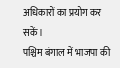अधिकारों का प्रयोग कर सकें।
पश्चिम बंगाल में भाजपा की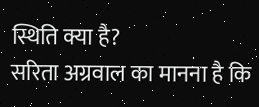स्थिति क्या है?
सरिता अग्रवाल का मानना है कि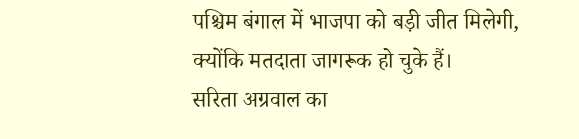पश्चिम बंगाल में भाजपा को बड़ी जीत मिलेगी, क्योंकि मतदाता जागरूक हो चुके हैं।
सरिता अग्रवाल का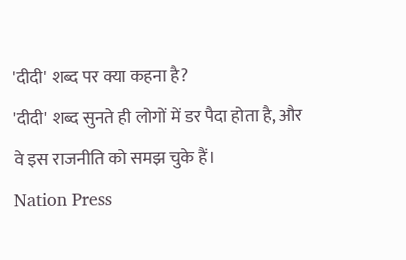'दीदी' शब्द पर क्या कहना है?
'दीदी' शब्द सुनते ही लोगों में डर पैदा होता है, और वे इस राजनीति को समझ चुके हैं।
Nation Press